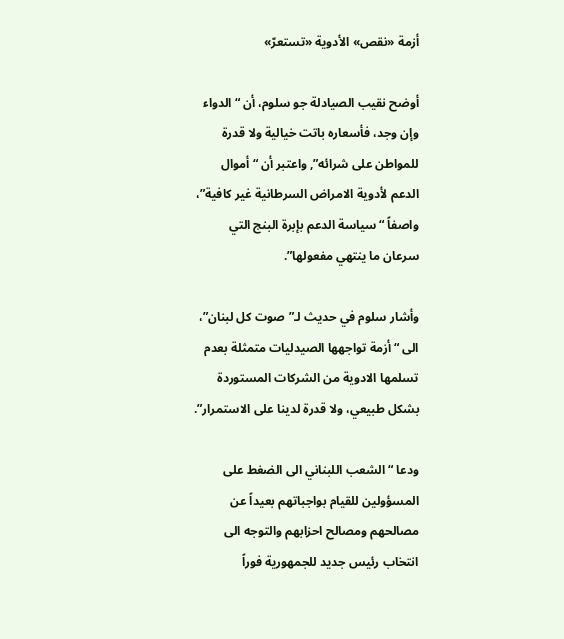أزمة «نقص» الأدوية «تستعرّ»

أوضح نقيب الصيادلة جو سلوم، أن “الدواء وإن وجد، فأسعاره باتت خيالية ولا قدرة للمواطن على شرائه”, واعتبر أن “أموال الدعم لأدوية الامراض السرطانية غير كافية”، واصفاً “سياسة الدعم بإبرة البنج التي سرعان ما ينتهي مفعولها”.

وأشار سلوم في حديث لـ”صوت كل لبنان”، الى “أزمة تواجهها الصيدليات متمثلة بعدم تسلمها الادوية من الشركات المستوردة بشكل طبيعي، ولا قدرة لدينا على الاستمرار”.

ودعا “الشعب اللبناني الى الضغط على المسؤولين للقيام بواجباتهم بعيداً عن مصالحهم ومصالح احزابهم والتوجه الى انتخاب رئيس جديد للجمهورية فوراً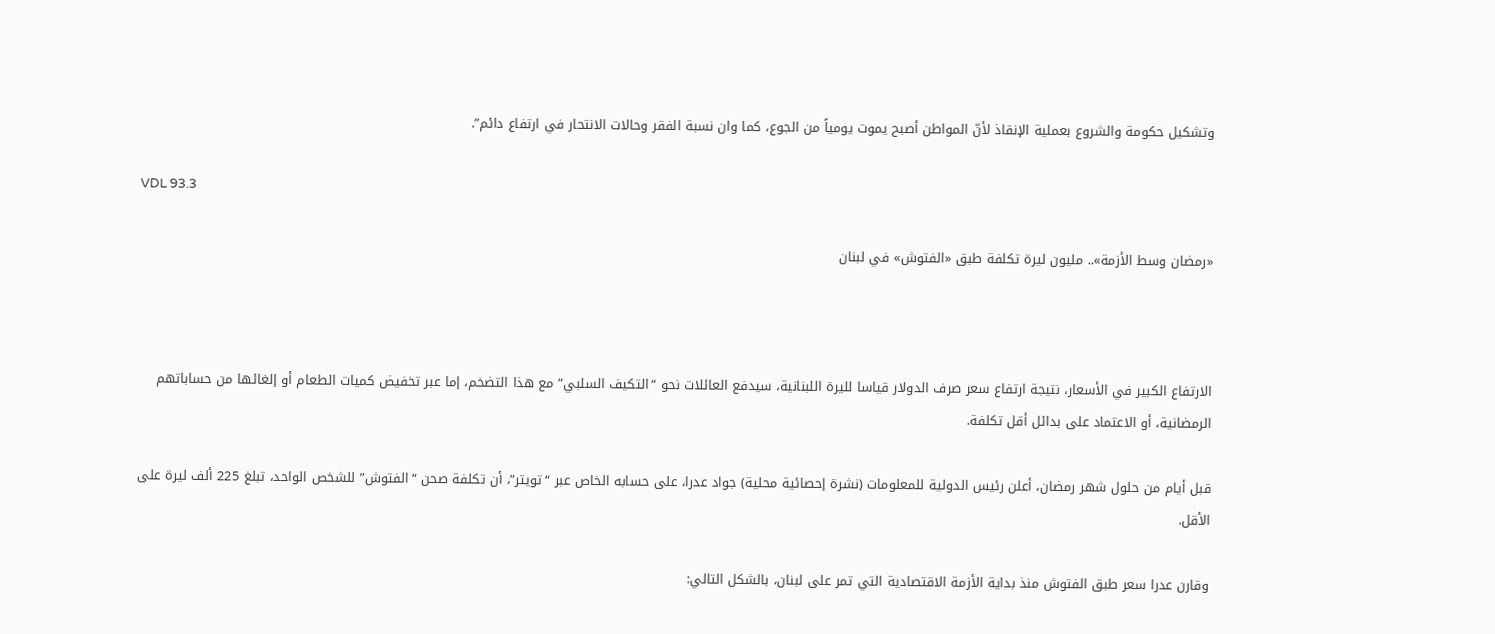وتشكيل حكومة والشروع بعملية الإنقاذ لأنّ المواطن أصبح يموت يومياً من الجوع، كما وان نسبة الفقر وحالات الانتحار في ارتفاع دائم”.

VDL 93.3

«رمضان وسط الأزمة».. مليون ليرة تكلفة طبق «الفتوش» في لبنان



الارتفاع الكبير في الأسعار، نتيجة ارتفاع سعر صرف الدولار قياسا لليرة اللبنانية، سيدفع العائلات نحو “التكيف السلبي” مع هذا التضخم، إما عبر تخفيض كميات الطعام أو إلغائها من حساباتهم الرمضانية، أو الاعتماد على بدائل أقل تكلفة.

قبل أيام من حلول شهر رمضان، أعلن رئيس الدولية للمعلومات (نشرة إحصائية محلية) جواد عدرا، على حسابه الخاص عبر “تويتر”، أن تكلفة صحن “الفتوش” للشخص الواحد، تبلغ 225 ألف ليرة على الأقل.

وقارن عدرا سعر طبق الفتوش منذ بداية الأزمة الاقتصادية التي تمر على لبنان، بالشكل التالي: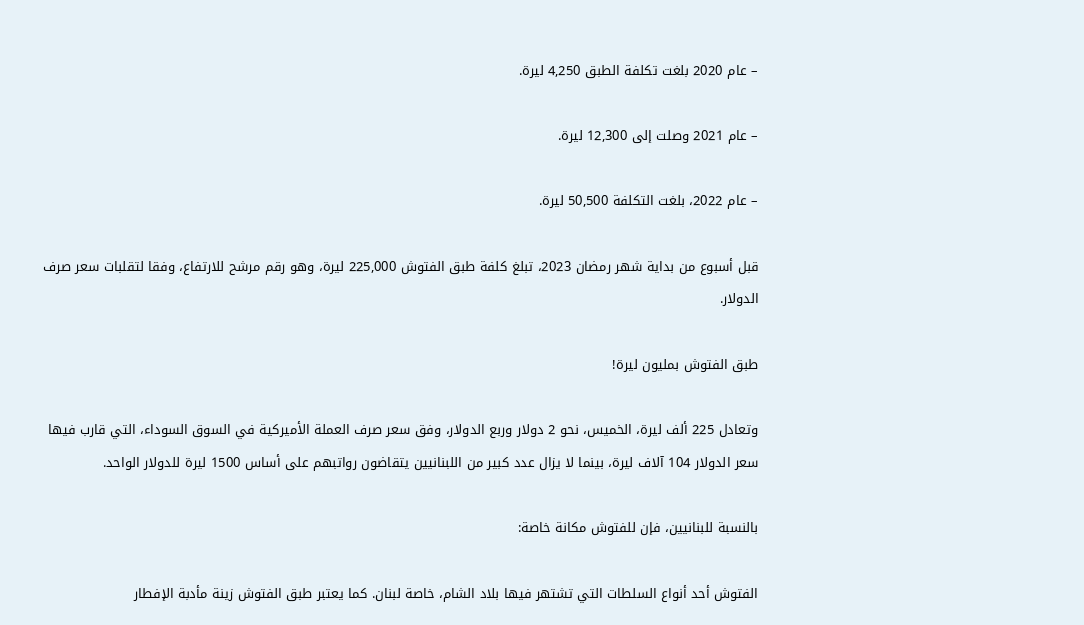– عام 2020 بلغت تكلفة الطبق 4,250 ليرة.

– عام 2021 وصلت إلى 12,300 ليرة.

– عام 2022، بلغت التكلفة 50,500 ليرة.

قبل أسبوع من بداية شهر رمضان 2023، تبلغ كلفة طبق الفتوش 225,000 ليرة، وهو رقم مرشح للارتفاع، وفقا لتقلبات سعر صرف الدولار.

طبق الفتوش بمليون ليرة!

وتعادل 225 ألف ليرة، الخميس، نحو 2 دولار وربع الدولار، وفق سعر صرف العملة الأميركية في السوق السوداء، التي قارب فيها سعر الدولار 104 آلاف ليرة، بينما لا يزال عدد كبير من اللبنانيين يتقاضون رواتبهم على أساس 1500 ليرة للدولار الواحد.

بالنسبة للبنانيين، فإن للفتوش مكانة خاصة:

الفتوش أحد أنواع السلطات التي تشتهر فيها بلاد الشام، خاصة لبنان. كما يعتبر طبق الفتوش زينة مأدبة الإفطار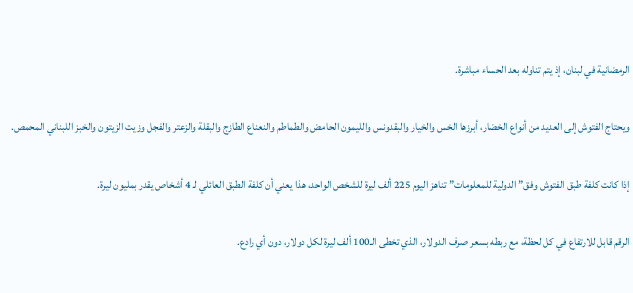الرمضانية في لبنان، إذ يتم تناوله بعد الحساء مباشرة.

ويحتاج الفتوش إلى العديد من أنواع الخضار، أبرزها الخس والخيار والبقدونس والليمون الحامض والطماطم والنعناع الطازج والبقلة والزعتر والفجل وزيت الزيتون والخبز اللبناني المحمص.

إذا كانت كلفة طبق الفتوش وفق” الدولية للمعلومات” تناهز اليوم 225 ألف ليرة للشخص الواحد، هذا يعني أن كلفة الطبق العائلي لـ 4 أشخاص يقدر بمليون ليرة.

الرقم قابل للارتفاع في كل لحظة، مع ربطه بسعر صرف الدولار، الذي تخطى الـ100 ألف ليرة لكل دولار، دون أي رادع.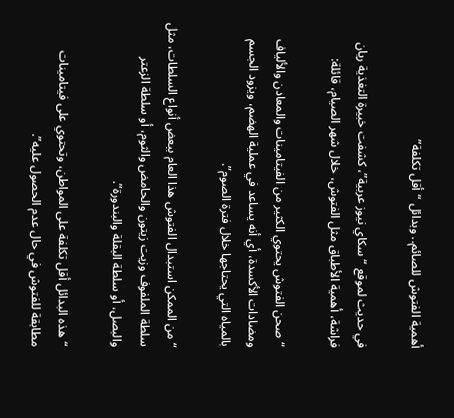أهمية الفتوش للصائم.. وبدائل “أقل تكلفة”

في حديث لموقع “سكاي نيوز عربية”، كشفت خبيرة التغذية ريان فراشة، أهمية الأطباق مثل الفتوش، خلال شهر الصيام، قائلة:

“صحن الفتوش يحتوي الكثير من الفيتامينات والمعادن والألياف ومضادات الأكسدة، أي أنه يساعد في عملية الهضم، ويزود الجسم بالمياه التي يحتاجها خلال فترة الصوم”.

“من الممكن استبدال الفتوش هذا العام ببعض أنواع السلطات، مثل سلطة الملفوف وزيت زيتون والحامض والثوم، أو سلطة الزعتر والبصل، أو سلطة البقلة والبندورة”.

“هذه البدائل أقل تكلفة على المواطن، وتحتوي على فيتامينات مطابقة للفتوش في حال عدم الحصول عليه”.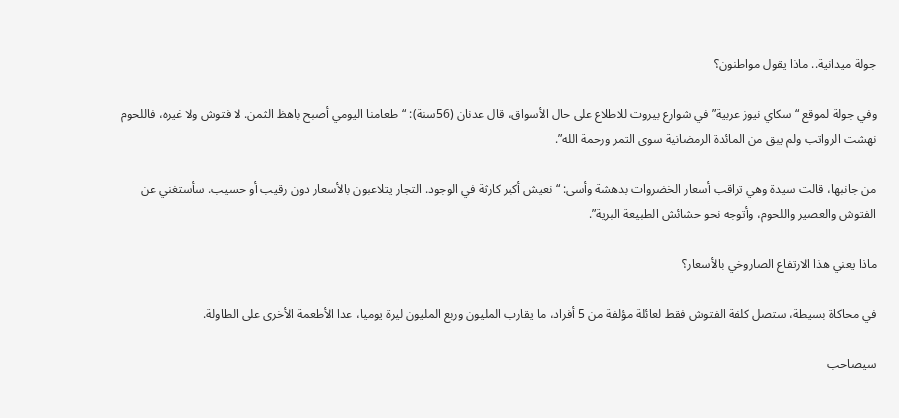جولة ميدانية.. ماذا يقول مواطنون؟

وفي جولة لموقع “سكاي نيوز عربية” في شوارع بيروت للاطلاع على حال الأسواق، قال عدنان (56سنة): “طعامنا اليومي أصبح باهظ الثمن. لا فتوش ولا غيره، فاللحوم نهشت الرواتب ولم يبق من المائدة الرمضانية سوى التمر ورحمة الله”.

من جانبها، قالت سيدة وهي تراقب أسعار الخضروات بدهشة وأسى: “نعيش أكبر كارثة في الوجود. التجار يتلاعبون بالأسعار دون رقيب أو حسيب. سأستغني عن الفتوش والعصير واللحوم، وأتوجه نحو حشائش الطبيعة البرية”.

ماذا يعني هذا الارتفاع الصاروخي بالأسعار؟

في محاكاة بسيطة، ستصل كلفة الفتوش فقط لعائلة مؤلفة من 5 أفراد، ما يقارب المليون وربع المليون ليرة يوميا، عدا الأطعمة الأخرى على الطاولة.

سيصاحب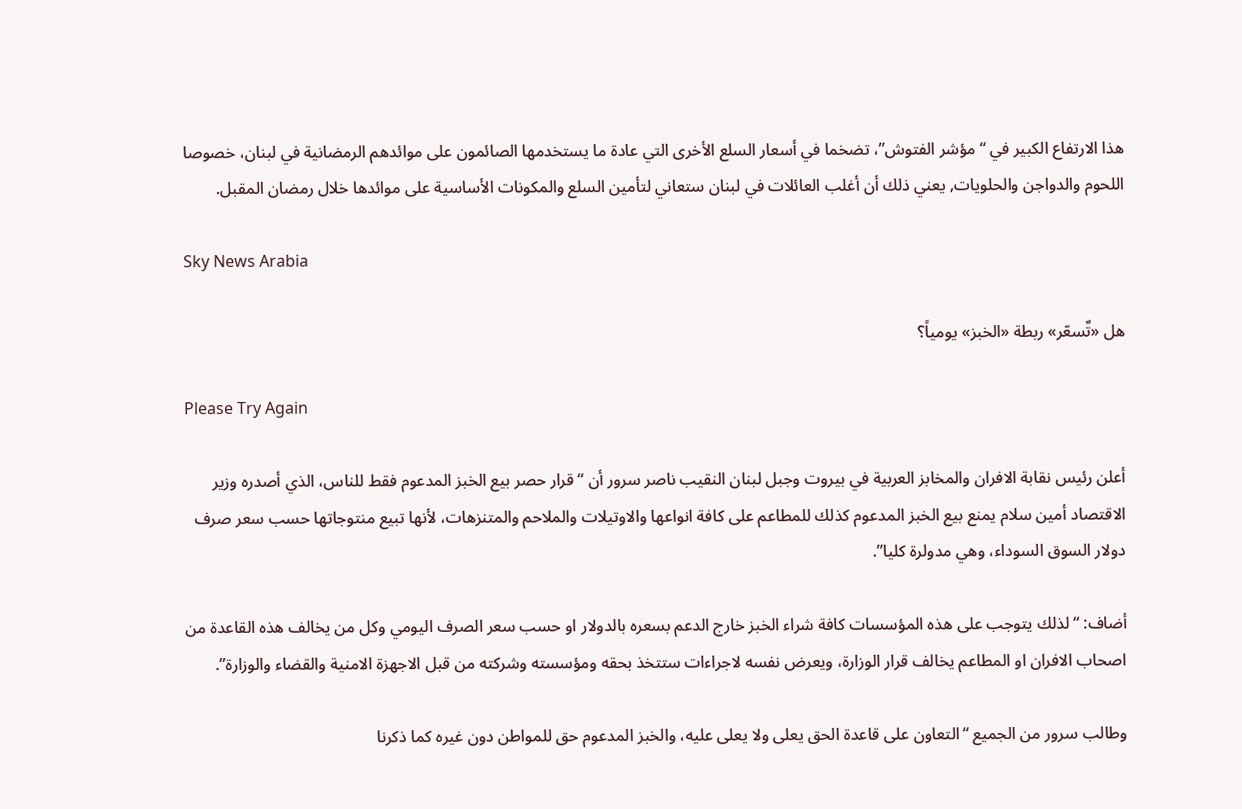هذا الارتفاع الكبير في “مؤشر الفتوش”، تضخما في أسعار السلع الأخرى التي عادة ما يستخدمها الصائمون على موائدهم الرمضانية في لبنان، خصوصا اللحوم والدواجن والحلويات, يعني ذلك أن أغلب العائلات في لبنان ستعاني لتأمين السلع والمكونات الأساسية على موائدها خلال رمضان المقبل.

Sky News Arabia

هل «تٌسعّر» ربطة «الخبز» يومياً؟

Please Try Again

أعلن رئيس نقابة الافران والمخابز العربية في بيروت وجبل لبنان النقيب ناصر سرور أن “قرار حصر بيع الخبز المدعوم فقط للناس، الذي أصدره وزير الاقتصاد أمين سلام يمنع بيع الخبز المدعوم كذلك للمطاعم على كافة انواعها والاوتيلات والملاحم والمتنزهات، لأنها تبيع منتوجاتها حسب سعر صرف دولار السوق السوداء، وهي مدولرة كليا”.

أضاف: “لذلك يتوجب على هذه المؤسسات كافة شراء الخبز خارج الدعم بسعره بالدولار او حسب سعر الصرف اليومي وكل من يخالف هذه القاعدة من اصحاب الافران او المطاعم يخالف قرار الوزارة، ويعرض نفسه لاجراءات ستتخذ بحقه ومؤسسته وشركته من قبل الاجهزة الامنية والقضاء والوزارة”.

وطالب سرور من الجميع “التعاون على قاعدة الحق يعلى ولا يعلى عليه، والخبز المدعوم حق للمواطن دون غيره كما ذكرنا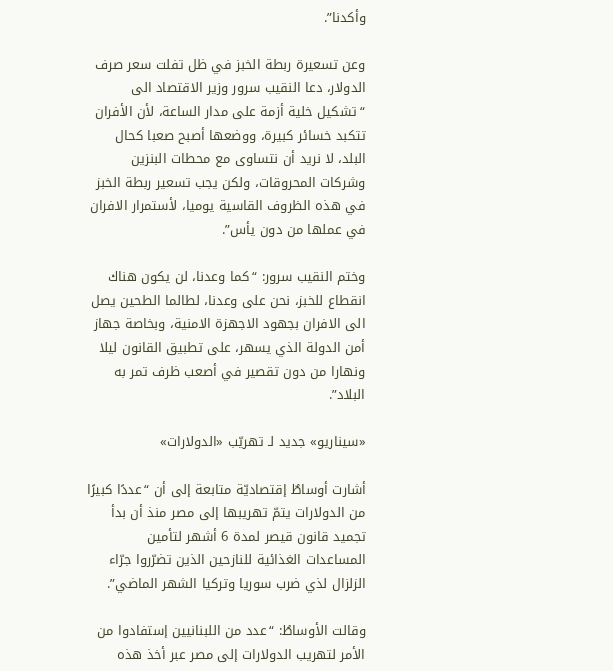وأكدنا”.

وعن تسعيرة ربطة الخبز في ظل تفلت سعر صرف الدولار، دعا النقيب سرور وزير الاقتصاد الى “تشكيل خلية أزمة على مدار الساعة، لأن الأفران تتكبد خسائر كبيرة، ووضعها أصبح صعبا كحال البلد، لا نريد أن نتساوى مع محطات البنزين وشركات المحروقات، ولكن يجب تسعير ربطة الخبز في هذه الظروف القاسية يوميا، لأستمرار الافران في عملها من دون يأس”.

وختم النقيب سرور: “كما وعدنا، لن يكون هناك انقطاع للخبز، نحن على وعدنا، لطالما الطحين يصل الى الافران بجهود الاجهزة الامنية، وبخاصة جهاز أمن الدولة الذي يسهر، على تطبيق القانون ليلا ونهارا من دون تقصير في أصعب ظرف تمر به البلاد”.

«سيناريو» جديد لـ تهريّب «الدولارات»

أشارت أوساطٌ إقتصاديّة متابعة إلى أن “عددًا كبيرًا من الدولارات يتمّ تهريبها إلى مصر منذ أن بدأ تجميد قانون قيصر لمدة 6 أشهر لتأمين المساعدات الغذائية للنازحين الذين تضرّروا جرّاء الزلزال لذي ضرب سوريا وتركيا الشهر الماضي”.

وقالت الأوساطُ: “عدد من اللبنانيين إستفادوا من الأمر لتهريب الدولارات إلى مصر عبر أخذ هذه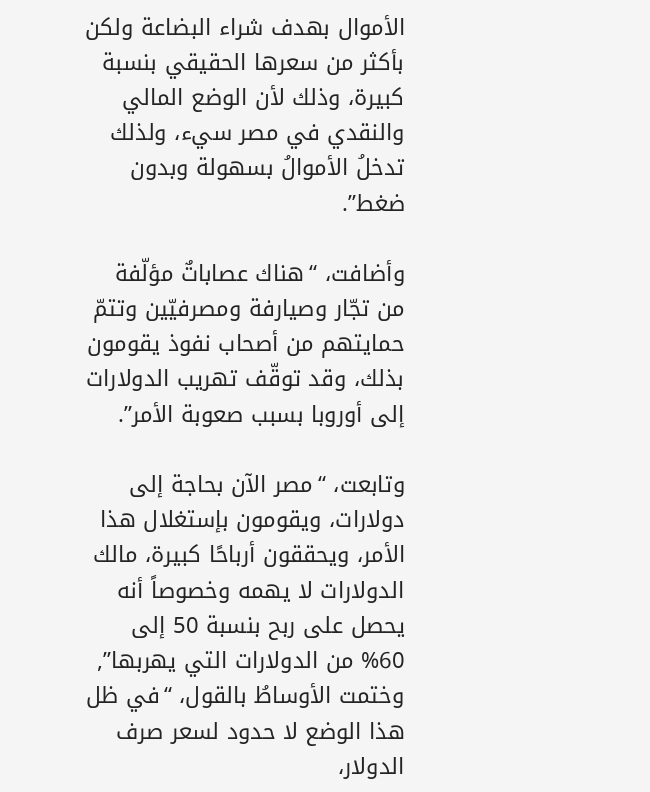الأموال بهدف شراء البضاعة ولكن بأكثر من سعرها الحقيقي بنسبة كبيرة، وذلك لأن الوضع المالي والنقدي في مصر سيء، ولذلك تدخلُ الأموالُ بسهولة وبدون ضغط”.

وأضافت، “هناك عصاباتٌ مؤلّفة من تجّار وصيارفة ومصرفيّين وتتمّ حمايتهم من أصحاب نفوذ يقومون بذلك، وقد توقّف تهريب الدولارات إلى أوروبا بسبب صعوبة الأمر”.

وتابعت، “مصر الآن بحاجة إلى دولارات، ويقومون بإستغلال هذا الأمر، ويحققون أرباحًا كبيرة، مالك الدولارات لا يهمه وخصوصاً أنه يحصل على ربح بنسبة 50 إلى 60% من الدولارات التي يهربها”, وختمت الأوساطُ بالقول، “في ظل هذا الوضع لا حدود لسعر صرف الدولار،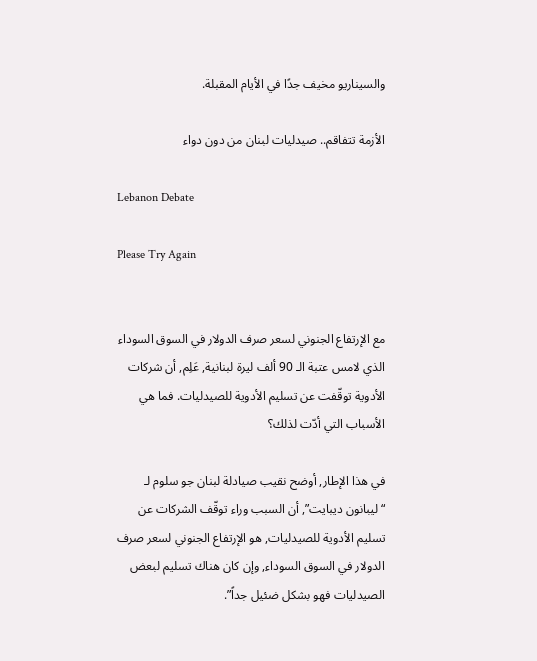والسيناريو مخيف جدًا في الأيام المقبلة.

الأزمة تتفاقم.. صيدليات لبنان من دون دواء

Lebanon Debate

Please Try Again


مع الإرتفاع الجنوني لسعر صرف الدولار في السوق السوداء الذي لامس عتبة الـ 90 ألف ليرة لبنانية, عَلِم, أن شركات الأدوية توقّفت عن تسليم الأدوية للصيدليات. فما هي الأسباب التي أدّت لذلك؟

في هذا الإطار, أوضح نقيب صيادلة لبنان جو سلوم لـ “ليبانون ديبايت”, أن السبب وراء توقّف الشركات عن تسليم الأدوية للصيدليات, هو الإرتفاع الجنوني لسعر صرف الدولار في السوق السوداء, وإن كان هناك تسليم لبعض الصيدليات فهو بشكل ضئيل جداً”.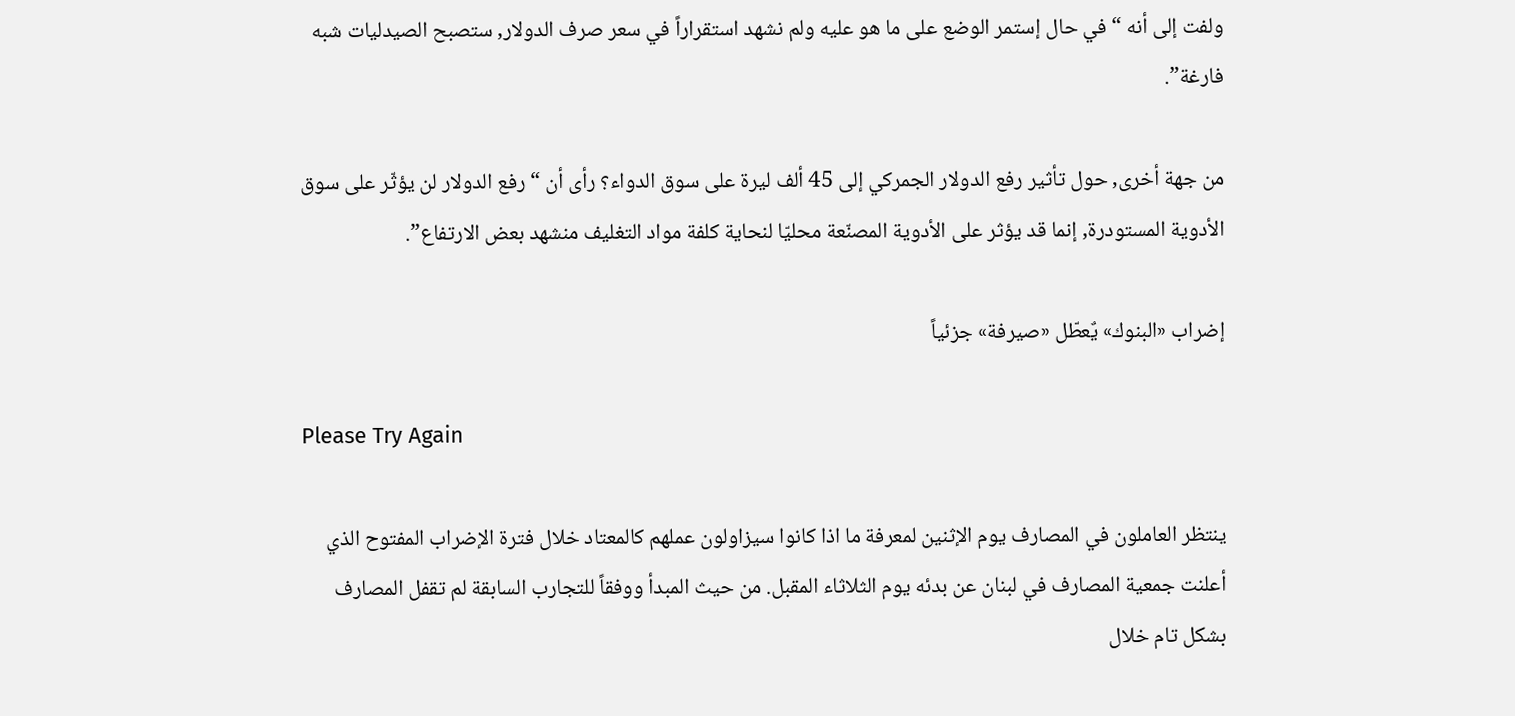ولفت إلى أنه “في حال إستمر الوضع على ما هو عليه ولم نشهد استقراراً في سعر صرف الدولار, ستصبح الصيدليات شبه فارغة”.

من جهة أخرى, حول تأثير رفع الدولار الجمركي إلى 45 ألف ليرة على سوق الدواء؟ رأى أن “رفع الدولار لن يؤثّر على سوق الأدوية المستودرة, إنما قد يؤثر على الأدوية المصنّعة محليّا لنحاية كلفة مواد التغليف منشهد بعض الارتفاع”.

إضراب «البنوك» يٌعطّل «صيرفة» جزئياً

Please Try Again

ينتظر العاملون في المصارف يوم الإثنين لمعرفة ما اذا كانوا سيزاولون عملهم كالمعتاد خلال فترة الإضراب المفتوح الذي أعلنت جمعية المصارف في لبنان عن بدئه يوم الثلاثاء المقبل. من حيث المبدأ ووفقاً للتجارب السابقة لم تقفل المصارف بشكل تام خلال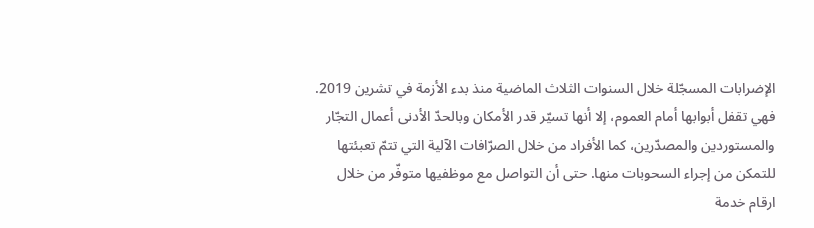الإضرابات المسجّلة خلال السنوات الثلاث الماضية منذ بدء الأزمة في تشرين 2019. فهي تقفل أبوابها أمام العموم، إلا أنها تسيّر قدر الأمكان وبالحدّ الأدنى أعمال التجّار والمستوردين والمصدّرين، كما الأفراد من خلال الصرّافات الآلية التي تتمّ تعبئتها للتمكن من إجراء السحوبات منها. حتى أن التواصل مع موظفيها متوفّر من خلال ارقام خدمة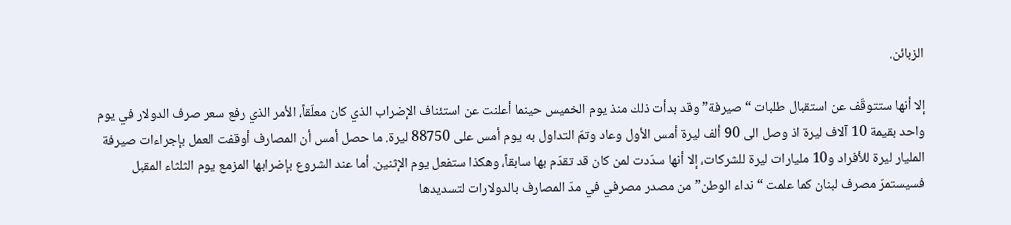الزبائن.

إلا أنها ستتوقّف عن استقبال طلبات “صيرفة” وقد بدأت ذلك منذ يوم الخميس حينما أعلنت عن استئناف الإضراب الذي كان معلّقاً، الأمر الذي رفع سعر صرف الدولار في يوم واحد بقيمة 10 آلاف ليرة اذ وصل الى 90 ألف ليرة أمس الأول وعاد وتمّ التداول به يوم أمس على 88750 ليرة. ما حصل أمس أن المصارف أوقفت العمل بإجراءات صيرفة المليار ليرة للأفراد و10 مليارات ليرة للشركات، إلا أنها سدّدت لمن كان قد تقدّم بها سابقاً، وهكذا ستفعل يوم الإثنين. أما عند الشروع بإضرابها المزمع يوم الثلثاء المقبل فسيستمرّ مصرف لبنان كما علمت “نداء الوطن” من مصدر مصرفي في مدّ المصارف بالدولارات لتسديدها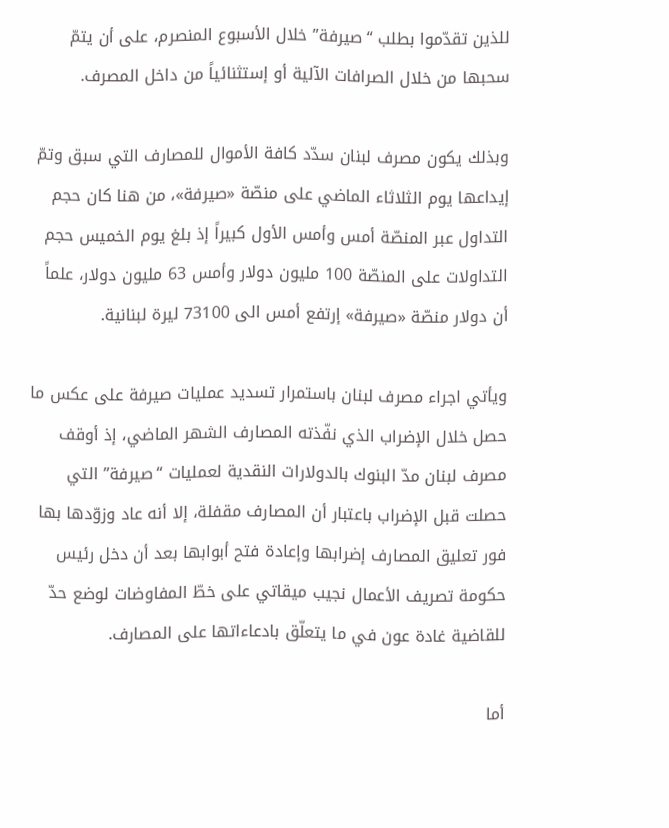للذين تقدّموا بطلب “صيرفة” خلال الأسبوع المنصرم، على أن يتمّ سحبها من خلال الصرافات الآلية أو إستثنائياً من داخل المصرف.

وبذلك يكون مصرف لبنان سدّد كافة الأموال للمصارف التي سبق وتمّ إيداعها يوم الثلاثاء الماضي على منصّة «صيرفة»، من هنا كان حجم التداول عبر المنصّة أمس وأمس الأول كبيراً إذ بلغ يوم الخميس حجم التداولات على المنصّة 100 مليون دولار وأمس 63 مليون دولار، علماً أن دولار منصّة «صيرفة» إرتفع أمس الى 73100 ليرة لبنانية.

ويأتي اجراء مصرف لبنان باستمرار تسديد عمليات صيرفة على عكس ما حصل خلال الإضراب الذي نفّذته المصارف الشهر الماضي، إذ أوقف مصرف لبنان مدّ البنوك بالدولارات النقدية لعمليات “صيرفة” التي حصلت قبل الإضراب باعتبار أن المصارف مقفلة، إلا أنه عاد وزوّدها بها فور تعليق المصارف إضرابها وإعادة فتح أبوابها بعد أن دخل رئيس حكومة تصريف الأعمال نجيب ميقاتي على خطّ المفاوضات لوضع حدّ للقاضية غادة عون في ما يتعلّق بادعاءاتها على المصارف.

أما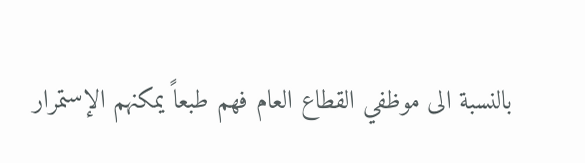بالنسبة الى موظفي القطاع العام فهم طبعاً يمكنهم الإستمرار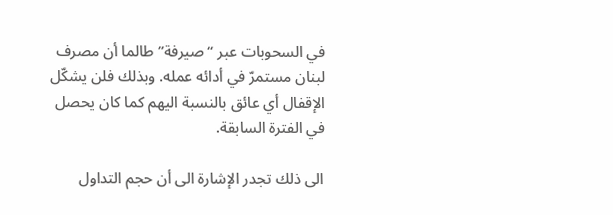في السحوبات عبر “صيرفة” طالما أن مصرف لبنان مستمرّ في أدائه عمله. وبذلك فلن يشكّل الإقفال أي عائق بالنسبة اليهم كما كان يحصل في الفترة السابقة.

الى ذلك تجدر الإشارة الى أن حجم التداول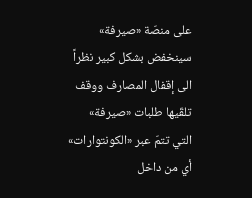على منصّة «صيرفة» سينخفض بشكل كبير نظراً الى إقفال المصارف ووقف تلقّيها طلبات «صيرفة» التي تتمّ عبر «الكونتوارات» أي من داخل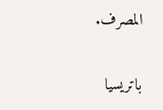المصرف.

باتريسيا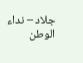جلاد – نداء الوطن